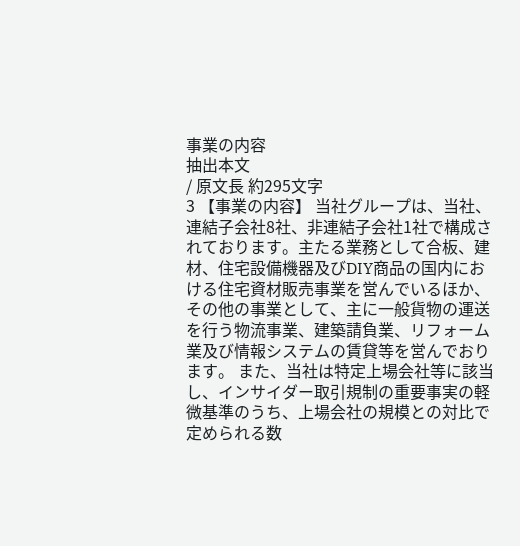事業の内容
抽出本文
/ 原文長 約295文字
3 【事業の内容】 当社グループは、当社、連結子会社8社、非連結子会社1社で構成されております。主たる業務として合板、建材、住宅設備機器及びDIY商品の国内における住宅資材販売事業を営んでいるほか、その他の事業として、主に一般貨物の運送を行う物流事業、建築請負業、リフォーム業及び情報システムの賃貸等を営んでおります。 また、当社は特定上場会社等に該当し、インサイダー取引規制の重要事実の軽微基準のうち、上場会社の規模との対比で定められる数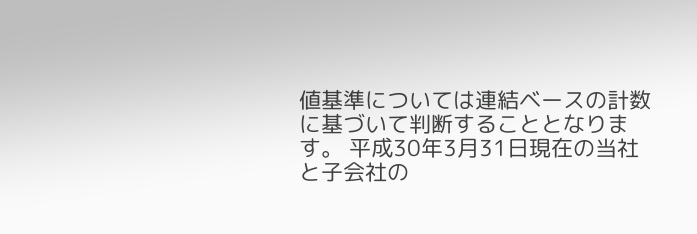値基準については連結ベースの計数に基づいて判断することとなります。 平成30年3月31日現在の当社と子会社の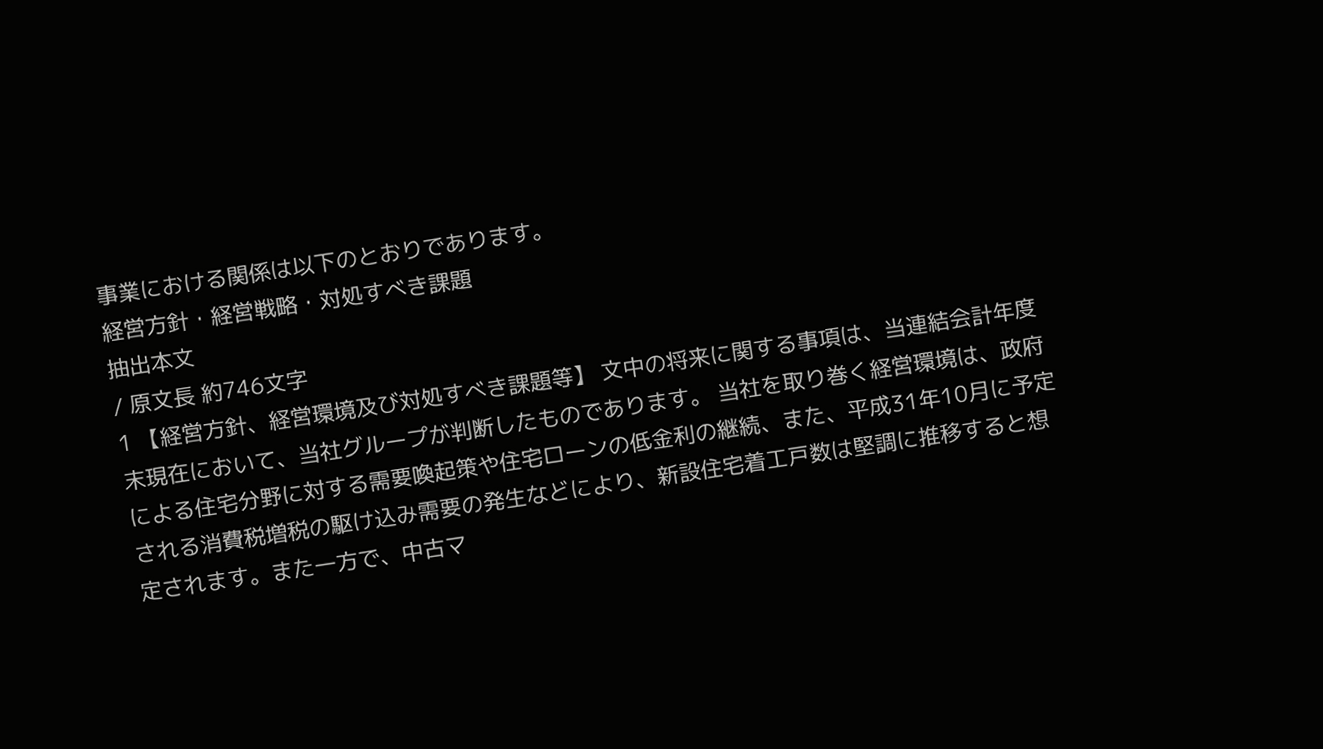事業における関係は以下のとおりであります。
経営方針・経営戦略・対処すべき課題
抽出本文
/ 原文長 約746文字
1 【経営方針、経営環境及び対処すべき課題等】 文中の将来に関する事項は、当連結会計年度末現在において、当社グループが判断したものであります。 当社を取り巻く経営環境は、政府による住宅分野に対する需要喚起策や住宅ローンの低金利の継続、また、平成31年10月に予定される消費税増税の駆け込み需要の発生などにより、新設住宅着工戸数は堅調に推移すると想定されます。また一方で、中古マ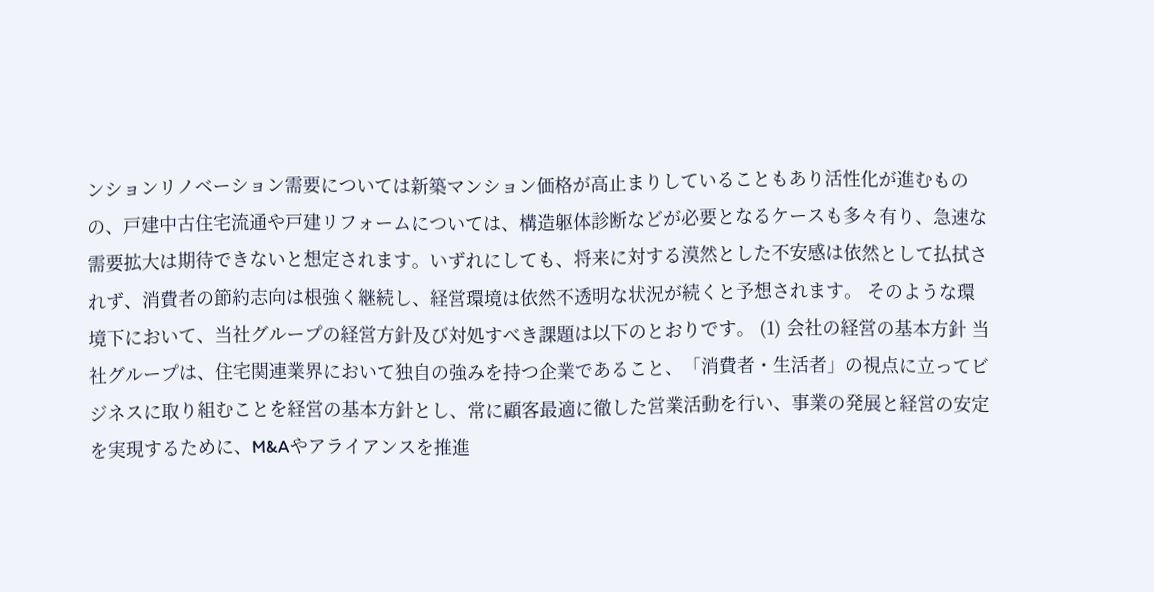ンションリノベーション需要については新築マンション価格が高止まりしていることもあり活性化が進むものの、戸建中古住宅流通や戸建リフォームについては、構造躯体診断などが必要となるケースも多々有り、急速な需要拡大は期待できないと想定されます。いずれにしても、将来に対する漠然とした不安感は依然として払拭されず、消費者の節約志向は根強く継続し、経営環境は依然不透明な状況が続くと予想されます。 そのような環境下において、当社グループの経営方針及び対処すべき課題は以下のとおりです。 (1) 会社の経営の基本方針 当社グループは、住宅関連業界において独自の強みを持つ企業であること、「消費者・生活者」の視点に立ってビジネスに取り組むことを経営の基本方針とし、常に顧客最適に徹した営業活動を行い、事業の発展と経営の安定を実現するために、M&Aやアライアンスを推進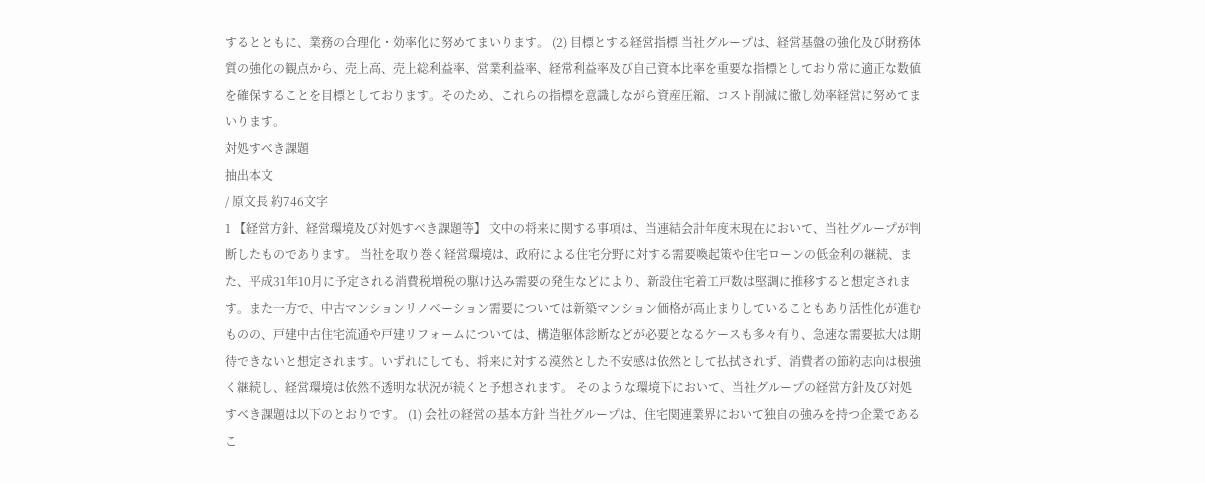するとともに、業務の合理化・効率化に努めてまいります。 (2) 目標とする経営指標 当社グループは、経営基盤の強化及び財務体質の強化の観点から、売上高、売上総利益率、営業利益率、経常利益率及び自己資本比率を重要な指標としており常に適正な数値を確保することを目標としております。そのため、これらの指標を意識しながら資産圧縮、コスト削減に徹し効率経営に努めてまいります。
対処すべき課題
抽出本文
/ 原文長 約746文字
1 【経営方針、経営環境及び対処すべき課題等】 文中の将来に関する事項は、当連結会計年度末現在において、当社グループが判断したものであります。 当社を取り巻く経営環境は、政府による住宅分野に対する需要喚起策や住宅ローンの低金利の継続、また、平成31年10月に予定される消費税増税の駆け込み需要の発生などにより、新設住宅着工戸数は堅調に推移すると想定されます。また一方で、中古マンションリノベーション需要については新築マンション価格が高止まりしていることもあり活性化が進むものの、戸建中古住宅流通や戸建リフォームについては、構造躯体診断などが必要となるケースも多々有り、急速な需要拡大は期待できないと想定されます。いずれにしても、将来に対する漠然とした不安感は依然として払拭されず、消費者の節約志向は根強く継続し、経営環境は依然不透明な状況が続くと予想されます。 そのような環境下において、当社グループの経営方針及び対処すべき課題は以下のとおりです。 (1) 会社の経営の基本方針 当社グループは、住宅関連業界において独自の強みを持つ企業であるこ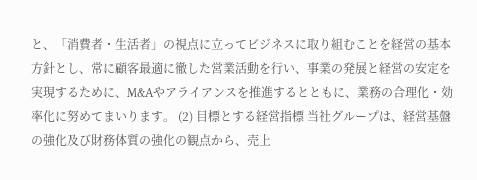と、「消費者・生活者」の視点に立ってビジネスに取り組むことを経営の基本方針とし、常に顧客最適に徹した営業活動を行い、事業の発展と経営の安定を実現するために、M&Aやアライアンスを推進するとともに、業務の合理化・効率化に努めてまいります。 (2) 目標とする経営指標 当社グループは、経営基盤の強化及び財務体質の強化の観点から、売上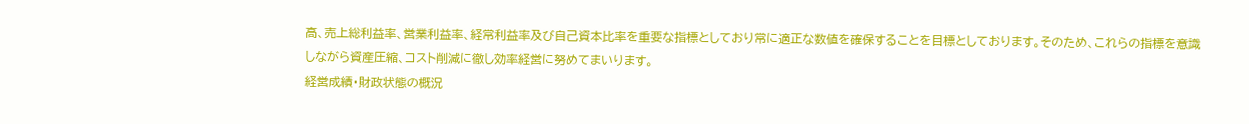高、売上総利益率、営業利益率、経常利益率及び自己資本比率を重要な指標としており常に適正な数値を確保することを目標としております。そのため、これらの指標を意識しながら資産圧縮、コスト削減に徹し効率経営に努めてまいります。
経営成績・財政状態の概況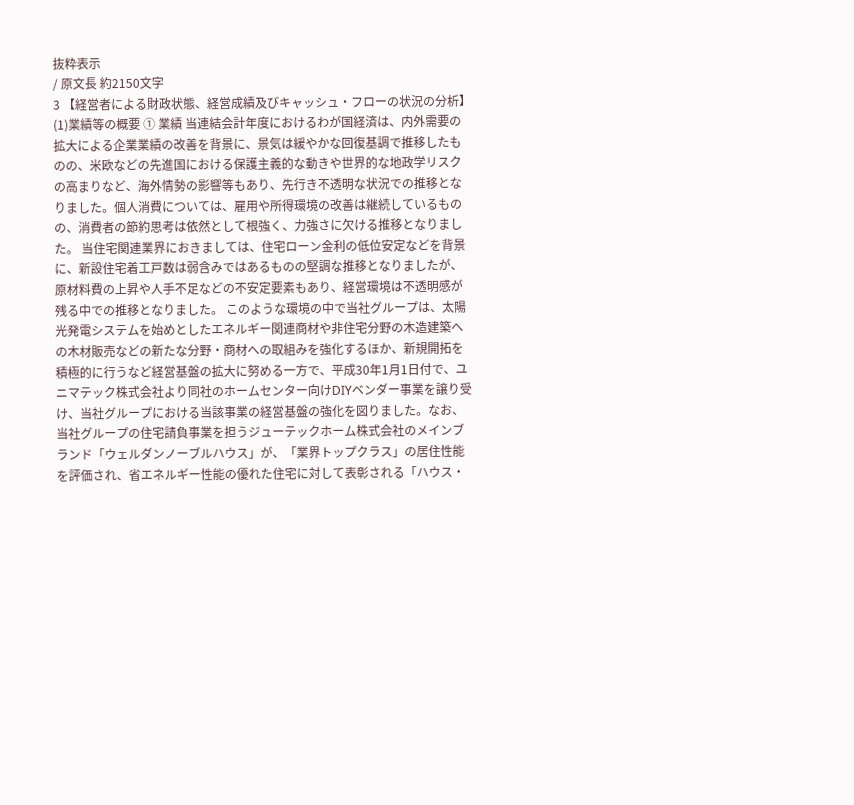抜粋表示
/ 原文長 約2150文字
3 【経営者による財政状態、経営成績及びキャッシュ・フローの状況の分析】 (1)業績等の概要 ① 業績 当連結会計年度におけるわが国経済は、内外需要の拡大による企業業績の改善を背景に、景気は緩やかな回復基調で推移したものの、米欧などの先進国における保護主義的な動きや世界的な地政学リスクの高まりなど、海外情勢の影響等もあり、先行き不透明な状況での推移となりました。個人消費については、雇用や所得環境の改善は継続しているものの、消費者の節約思考は依然として根強く、力強さに欠ける推移となりました。 当住宅関連業界におきましては、住宅ローン金利の低位安定などを背景に、新設住宅着工戸数は弱含みではあるものの堅調な推移となりましたが、原材料費の上昇や人手不足などの不安定要素もあり、経営環境は不透明感が残る中での推移となりました。 このような環境の中で当社グループは、太陽光発電システムを始めとしたエネルギー関連商材や非住宅分野の木造建築への木材販売などの新たな分野・商材への取組みを強化するほか、新規開拓を積極的に行うなど経営基盤の拡大に努める一方で、平成30年1月1日付で、ユニマテック株式会社より同社のホームセンター向けDIYベンダー事業を譲り受け、当社グループにおける当該事業の経営基盤の強化を図りました。なお、当社グループの住宅請負事業を担うジューテックホーム株式会社のメインブランド「ウェルダンノーブルハウス」が、「業界トップクラス」の居住性能を評価され、省エネルギー性能の優れた住宅に対して表彰される「ハウス・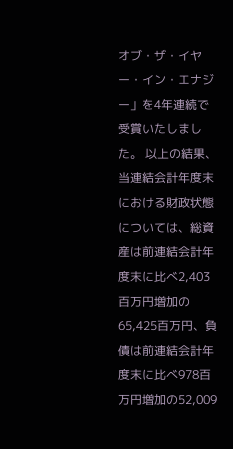オブ・ザ・イヤー・イン・エナジー」を4年連続で受賞いたしました。 以上の結果、当連結会計年度末における財政状態については、総資産は前連結会計年度末に比べ2,403百万円増加の65,425百万円、負債は前連結会計年度末に比べ978百万円増加の52,009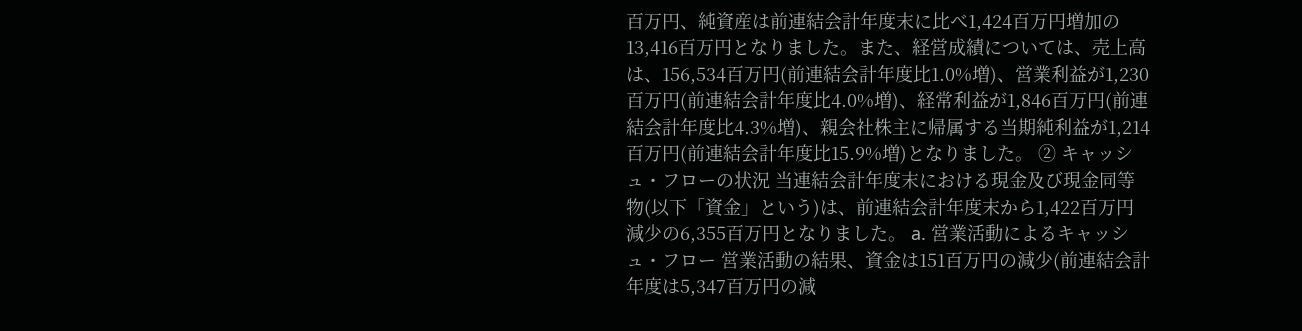百万円、純資産は前連結会計年度末に比べ1,424百万円増加の13,416百万円となりました。また、経営成績については、売上高は、156,534百万円(前連結会計年度比1.0%増)、営業利益が1,230百万円(前連結会計年度比4.0%増)、経常利益が1,846百万円(前連結会計年度比4.3%増)、親会社株主に帰属する当期純利益が1,214百万円(前連結会計年度比15.9%増)となりました。 ② キャッシュ・フローの状況 当連結会計年度末における現金及び現金同等物(以下「資金」という)は、前連結会計年度末から1,422百万円減少の6,355百万円となりました。 a. 営業活動によるキャッシュ・フロー 営業活動の結果、資金は151百万円の減少(前連結会計年度は5,347百万円の減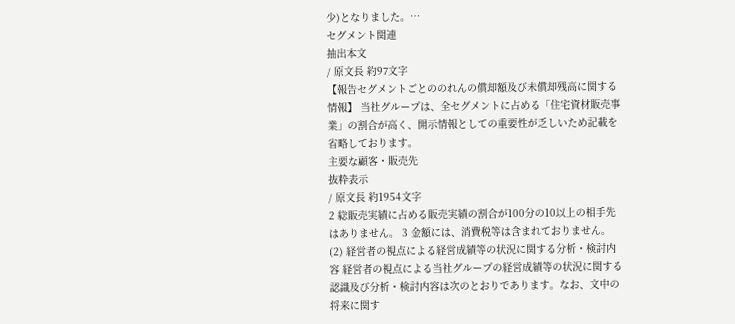少)となりました。…
セグメント関連
抽出本文
/ 原文長 約97文字
【報告セグメントごとののれんの償却額及び未償却残高に関する情報】 当社グループは、全セグメントに占める「住宅資材販売事業」の割合が高く、開示情報としての重要性が乏しいため記載を省略しております。
主要な顧客・販売先
抜粋表示
/ 原文長 約1954文字
2 総販売実績に占める販売実績の割合が100分の10以上の相手先はありません。 3 金額には、消費税等は含まれておりません。 (2) 経営者の視点による経営成績等の状況に関する分析・検討内容 経営者の視点による当社グループの経営成績等の状況に関する認識及び分析・検討内容は次のとおりであります。なお、文中の将来に関す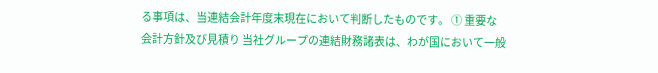る事項は、当連結会計年度末現在において判断したものです。 ① 重要な会計方針及び見積り 当社グループの連結財務諸表は、わが国において一般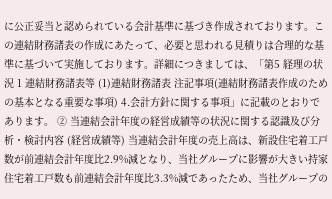に公正妥当と認められている会計基準に基づき作成されております。この連結財務諸表の作成にあたって、必要と思われる見積りは合理的な基準に基づいて実施しております。詳細につきましては、「第5 経理の状況 1 連結財務諸表等 (1)連結財務諸表 注記事項(連結財務諸表作成のための基本となる重要な事項) 4.会計方針に関する事項」に記載のとおりであります。 ② 当連結会計年度の経営成績等の状況に関する認識及び分析・検討内容 (経営成績等) 当連結会計年度の売上高は、新設住宅着工戸数が前連結会計年度比2.9%減となり、当社グループに影響が大きい持家住宅着工戸数も前連結会計年度比3.3%減であったため、当社グループの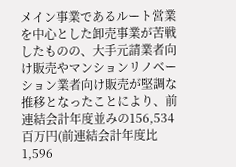メイン事業であるルート営業を中心とした卸売事業が苦戦したものの、大手元請業者向け販売やマンションリノベーション業者向け販売が堅調な推移となったことにより、前連結会計年度並みの156,534百万円(前連結会計年度比1,596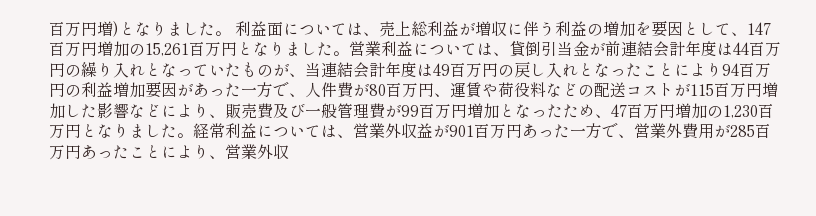百万円増)となりました。 利益面については、売上総利益が増収に伴う利益の増加を要因として、147百万円増加の15,261百万円となりました。営業利益については、貸倒引当金が前連結会計年度は44百万円の繰り入れとなっていたものが、当連結会計年度は49百万円の戻し入れとなったことにより94百万円の利益増加要因があった一方で、人件費が80百万円、運賃や荷役料などの配送コストが115百万円増加した影響などにより、販売費及び一般管理費が99百万円増加となったため、47百万円増加の1,230百万円となりました。経常利益については、営業外収益が901百万円あった一方で、営業外費用が285百万円あったことにより、営業外収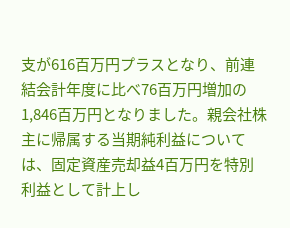支が616百万円プラスとなり、前連結会計年度に比べ76百万円増加の1,846百万円となりました。親会社株主に帰属する当期純利益については、固定資産売却益4百万円を特別利益として計上し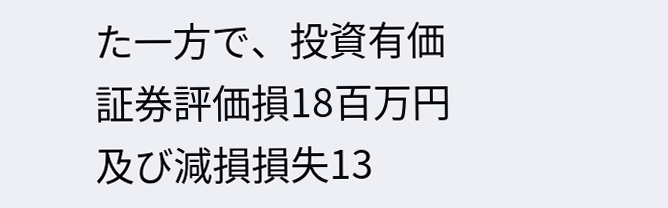た一方で、投資有価証券評価損18百万円及び減損損失13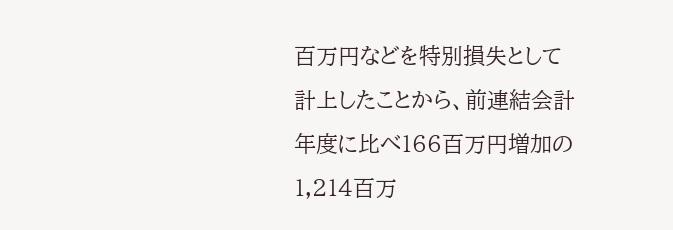百万円などを特別損失として計上したことから、前連結会計年度に比べ166百万円増加の1,214百万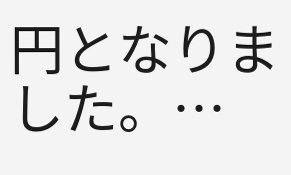円となりました。…